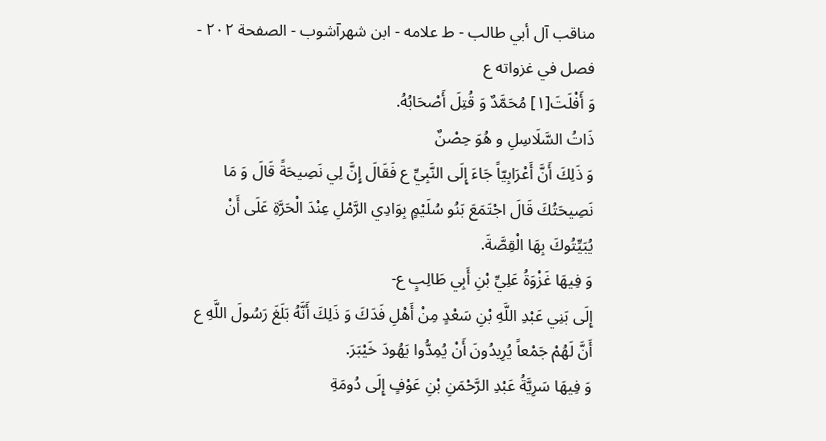مناقب آل أبي طالب - ط علامه - ابن شهرآشوب - الصفحة ٢٠٢ - فصل في غزواته ع
وَ أَفْلَتَ[١] مُحَمَّدٌ وَ قُتِلَ أَصْحَابُهُ.
ذَاتُ السَّلَاسِلِ و هُوَ حِصْنٌ
وَ ذَلِكَ أَنَّ أَعْرَابِيّاً جَاءَ إِلَى النَّبِيِّ ع فَقَالَ إِنَّ لِي نَصِيحَةً قَالَ وَ مَا نَصِيحَتُكَ قَالَ اجْتَمَعَ بَنُو سُلَيْمٍ بِوَادِي الرَّمْلِ عِنْدَ الْحَرَّةِ عَلَى أَنْ يُبَيِّتُوكَ بِهَا الْقِصَّةَ.
وَ فِيهَا غَزْوَةُ عَلِيِّ بْنِ أَبِي طَالِبٍ ع-
إِلَى بَنِي عَبْدِ اللَّهِ بْنِ سَعْدٍ مِنْ أَهْلِ فَدَكَ وَ ذَلِكَ أَنَّهُ بَلَغَ رَسُولَ اللَّهِ ع أَنَّ لَهُمْ جَمْعاً يُرِيدُونَ أَنْ يُمِدُّوا يَهُودَ خَيْبَرَ.
وَ فِيهَا سَرِيَّةُ عَبْدِ الرَّحْمَنِ بْنِ عَوْفٍ إِلَى دُومَةِ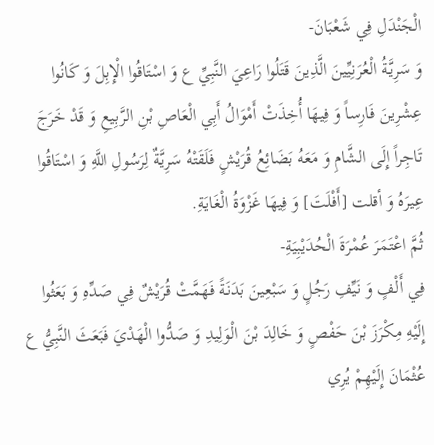الْجَنْدَلِ فِي شَعْبَانَ-
وَ سَرِيَّةُ الْعُرَنِيِّينَ الَّذِينَ قَتَلُوا رَاعِيَ النَّبِيِّ ع وَ اسْتَاقُوا الْإِبِلَ وَ كَانُوا عِشْرِينَ فَارِساً وَ فِيهَا أُخِذَتْ أَمْوَالُ أَبِي الْعَاصِ بْنِ الرَّبِيعِ وَ قَدْ خَرَجَ تَاجِراً إِلَى الشَّامِ وَ مَعَهُ بَضَائِعُ قُرَيْشٍ فَلَقَتْهُ سَرِيَّةٌ لِرَسُولِ اللَّهِ وَ اسْتَاقُوا عِيرَهُ وَ أقلت [أَفْلَتَ] وَ فِيهَا غَزْوَةُ الْغَايَةِ.
ثُمَّ اعْتَمَرَ عُمْرَةَ الْحُدَيْبِيَةِ-
فِي أَلْفٍ وَ نَيِّفِ رَجُلٍ وَ سَبْعِينَ بَدَنَةً فَهَمَّتْ قُرَيْشٌ فِي صَدِّهِ وَ بَعَثُوا إِلَيْهِ مِكْرَزَ بْنَ حَفْصٍ وَ خَالِدَ بْنَ الْوَلِيدِ وَ صَدُّوا الْهَدْيَ فَبَعَثَ النَّبِيُّ ع عُثْمَانَ إِلَيْهِمْ يُرِي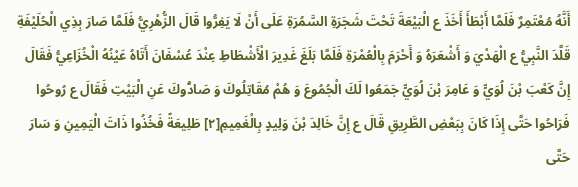أَنَّهُ مُعْتَمِرٌ فَلَمَّا أَبْطَأَ أَخَذَ ع الْبَيْعَةَ تَحْتَ شَجَرَةِ السَّمُرَةِ عَلَى أَنْ لَا يَفِرُّوا قَالَ الزُّهْرِيُّ فَلَمَّا صَارَ بِذِي الْحُلَيْفَةِ قَلَّدَ النَّبِيُّ ع الْهَدْيَ وَ أَشْعَرَهُ وَ أَحْرَمَ بِالْعُمْرَةِ فَلَمَّا بَلَغَ غَدِيرَ الْأَشْطَاطِ عِنْدَ عُسْفَانَ أَتَاهُ عَيْنُهُ الْخُزَاعِيُّ فَقَالَ إِنَّ كَعْبَ بْنَ لُوَيٍّ وَ عَامِرَ بْنَ لُوَيٍّ جَمَعُوا لَكَ الْجُمُوعَ وَ هُمْ مُقَاتِلُوكَ وَ صَادُّوكَ عَنِ الْبَيْتِ فَقَالَ ع رُوحُوا فَرَاحُوا حَتَّى إِذَا كَانَ بِبَعْضِ الطَّرِيقِ قَالَ ع إِنَّ خَالِدَ بْنَ وَلِيدٍ بِالْغَمِيمِ[٢] طَلِيعَةً فَخُذُوا ذَاتَ الْيَمِينِ وَ سَارَ حَتَّى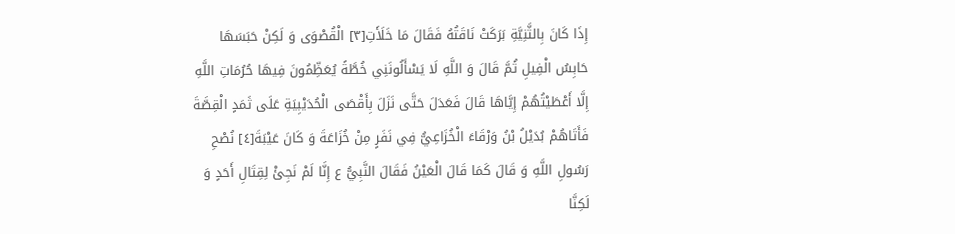إِذَا كَانَ بِالثَّنِيَّةِ بَرَكَتْ نَاقَتُهُ فَقَالَ مَا خَلَأَتِ[٣] الْقُصْوَى وَ لَكِنْ حَبَسَهَا حَابِسُ الْفِيلِ ثُمَّ قَالَ وَ اللَّهِ لَا يَسْأَلُونَنِي خُطَّةً يُعَظِّمُونَ فِيهَا حُرُمَاتِ اللَّهِ إِلَّا أَعْطَيْتُهُمْ إِيَّاهَا قَالَ فَعَدَلَ حَتَّى نَزَلَ بِأَقْصَى الْحُدَيْبِيَةِ عَلَى ثَمَدٍ الْقِصَّةَ فَأَتَاهُمْ بُدَيْلُ بْنُ وَرْقَاءَ الْخُزَاعِيُّ فِي نَفَرٍ مِنْ خُزَاعَةَ وَ كَانَ عَيْبَةَ[٤] نُصْحِ رَسُولِ اللَّهِ وَ قَالَ كَمَا قَالَ الْعَيْنُ فَقَالَ النَّبِيُّ ع إِنَّا لَمْ نَجِئْ لِقِتَالِ أَحَدٍ وَ لَكِنَّا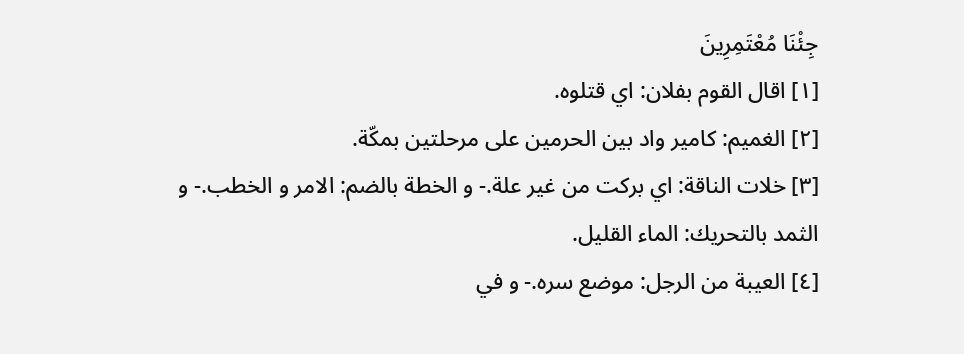جِئْنَا مُعْتَمِرِينَ
[١] اقال القوم بفلان: اي قتلوه.
[٢] الغميم: كامير واد بين الحرمين على مرحلتين بمكّة.
[٣] خلات الناقة: اي بركت من غير علة.- و الخطة بالضم: الامر و الخطب.- و الثمد بالتحريك: الماء القليل.
[٤] العيبة من الرجل: موضع سره.- و في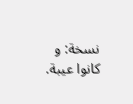نسخة: و كانوا عيبة.